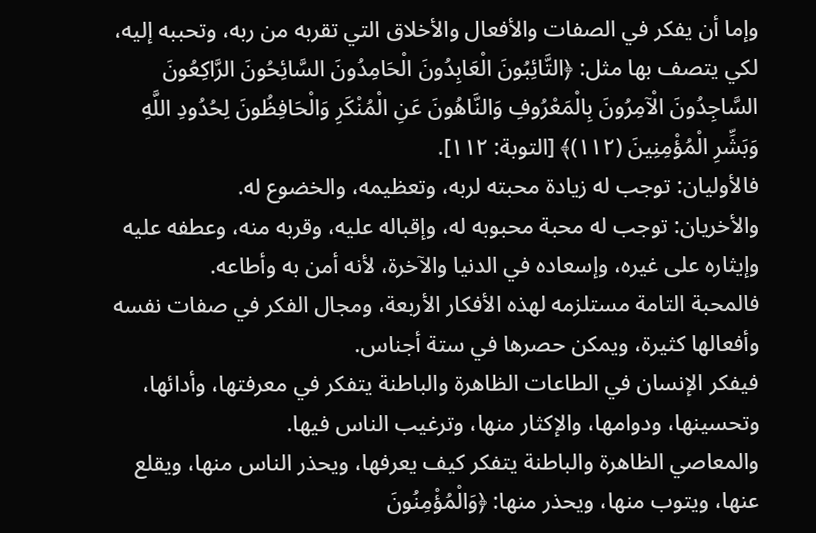وإما أن يفكر في الصفات والأفعال والأخلاق التي تقربه من ربه، وتحببه إليه، لكي يتصف بها مثل: ﴿التَّائِبُونَ الْعَابِدُونَ الْحَامِدُونَ السَّائِحُونَ الرَّاكِعُونَ السَّاجِدُونَ الْآمِرُونَ بِالْمَعْرُوفِ وَالنَّاهُونَ عَنِ الْمُنْكَرِ وَالْحَافِظُونَ لِحُدُودِ اللَّهِ وَبَشِّرِ الْمُؤْمِنِينَ (١١٢)﴾ [التوبة: ١١٢].
فالأوليان: توجب له زيادة محبته لربه، وتعظيمه، والخضوع له.
والأخريان: توجب له محبة محبوبه له، وإقباله عليه، وقربه منه، وعطفه عليه وإيثاره على غيره، وإسعاده في الدنيا والآخرة، لأنه أمن به وأطاعه.
فالمحبة التامة مستلزمه لهذه الأفكار الأربعة، ومجال الفكر في صفات نفسه وأفعالها كثيرة، ويمكن حصرها في ستة أجناس.
فيفكر الإنسان في الطاعات الظاهرة والباطنة يتفكر في معرفتها، وأدائها، وتحسينها، ودوامها، والإكثار منها، وترغيب الناس فيها.
والمعاصي الظاهرة والباطنة يتفكر كيف يعرفها، ويحذر الناس منها، ويقلع عنها، ويتوب منها، ويحذر منها: ﴿وَالْمُؤْمِنُونَ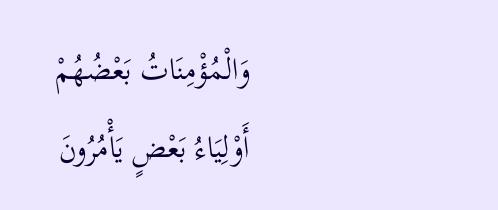وَالْمُؤْمِنَاتُ بَعْضُهُمْ أَوْلِيَاءُ بَعْضٍ يَأْمُرُونَ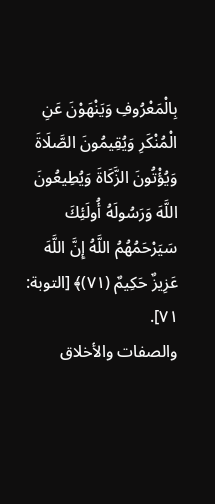بِالْمَعْرُوفِ وَيَنْهَوْنَ عَنِ الْمُنْكَرِ وَيُقِيمُونَ الصَّلَاةَ وَيُؤْتُونَ الزَّكَاةَ وَيُطِيعُونَ اللَّهَ وَرَسُولَهُ أُولَئِكَ سَيَرْحَمُهُمُ اللَّهُ إِنَّ اللَّهَ عَزِيزٌ حَكِيمٌ (٧١)﴾ [التوبة: ٧١].
والصفات والأخلاق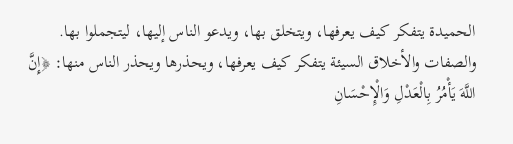الحميدة يتفكر كيف يعرفها، ويتخلق بها، ويدعو الناس إليها، ليتجملوا بها.
والصفات والأخلاق السيئة يتفكر كيف يعرفها، ويحذرها ويحذر الناس منها: ﴿إِنَّ اللَّهَ يَأْمُرُ بِالْعَدْلِ وَالْإِحْسَانِ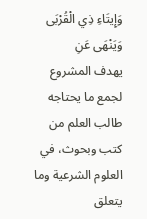وَإِيتَاءِ ذِي الْقُرْبَى وَيَنْهَى عَنِ
يهدف المشروع لجمع ما يحتاجه طالب العلم من كتب وبحوث، في العلوم الشرعية وما يتعلق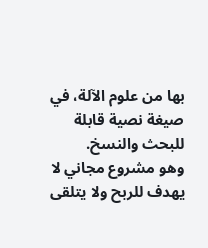بها من علوم الآلة، في صيغة نصية قابلة للبحث والنسخ.
وهو مشروع مجاني لا يهدف للربح ولا يتلقى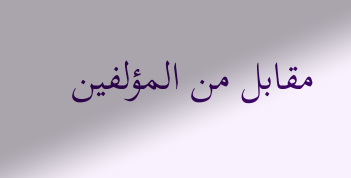مقابل من المؤلفين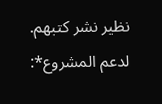نظير نشر كتبهم.
لدعم المشروع*: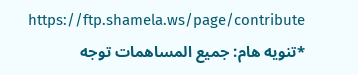https://ftp.shamela.ws/page/contribute
*تنويه هام: جميع المساهمات توجه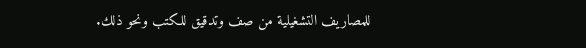للمصاريف التشغيلية من صف وتدقيق للكتب ونحو ذلك.